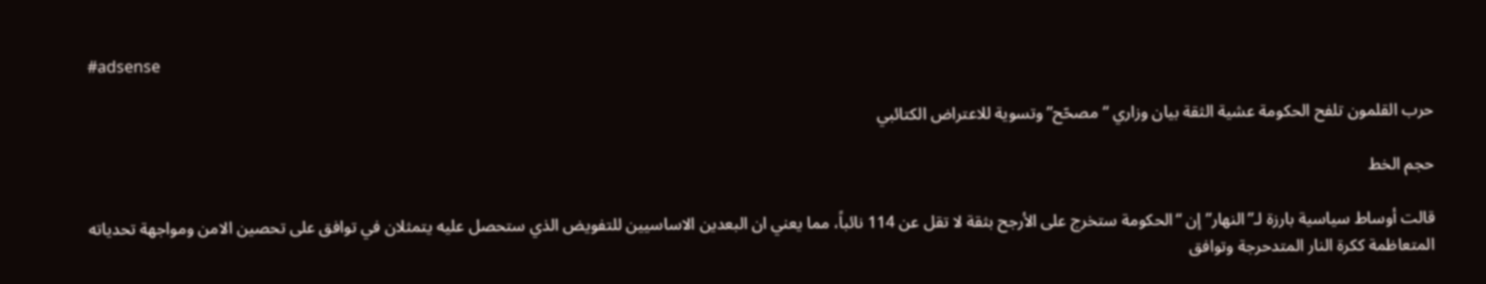#adsense

حرب القلمون تلفح الحكومة عشية الثقة بيان وزاري “مصحّح” وتسوية للاعتراض الكتائبي

حجم الخط

قالت أوساط سياسية بارزة لـ”النهار” إن “الحكومة ستخرج على الأرجح بثقة لا تقل عن 114 نائباً، مما يعني ان البعدين الاساسيين للتفويض الذي ستحصل عليه يتمثلان في توافق على تحصين الامن ومواجهة تحدياته المتعاظمة ككرة النار المتدحرجة وتوافق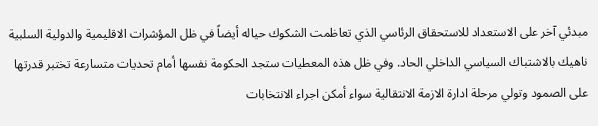مبدئي آخر على الاستعداد للاستحقاق الرئاسي الذي تعاظمت الشكوك حياله أيضاً في ظل المؤشرات الاقليمية والدولية السلبية ناهيك بالاشتباك السياسي الداخلي الحاد. وفي ظل هذه المعطيات ستجد الحكومة نفسها أمام تحديات متسارعة تختبر قدرتها على الصمود وتولي مرحلة ادارة الازمة الانتقالية سواء أمكن اجراء الانتخابات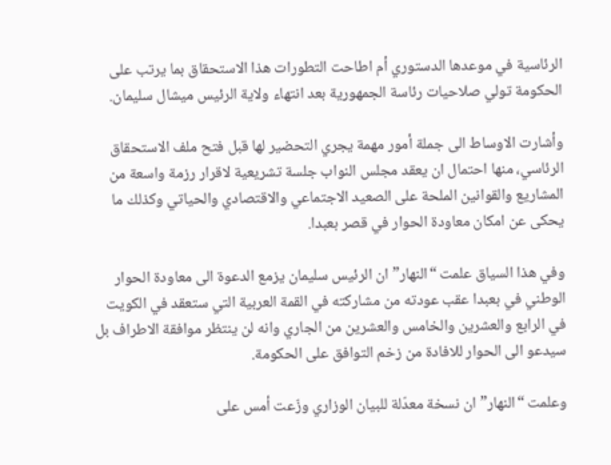الرئاسية في موعدها الدستوري أم اطاحت التطورات هذا الاستحقاق بما يرتب على الحكومة تولي صلاحيات رئاسة الجمهورية بعد انتهاء ولاية الرئيس ميشال سليمان.

وأشارت الاوساط الى جملة أمور مهمة يجري التحضير لها قبل فتح ملف الاستحقاق الرئاسي، منها احتمال ان يعقد مجلس النواب جلسة تشريعية لاقرار رزمة واسعة من المشاريع والقوانين الملحة على الصعيد الاجتماعي والاقتصادي والحياتي وكذلك ما يحكى عن امكان معاودة الحوار في قصر بعبدا.

وفي هذا السياق علمت “النهار” ان الرئيس سليمان يزمع الدعوة الى معاودة الحوار الوطني في بعبدا عقب عودته من مشاركته في القمة العربية التي ستعقد في الكويت في الرابع والعشرين والخامس والعشرين من الجاري وانه لن ينتظر موافقة الاطراف بل سيدعو الى الحوار للافادة من زخم التوافق على الحكومة.

وعلمت “النهار” ان نسخة معدّلة للبيان الوزاري وزّعت أمس على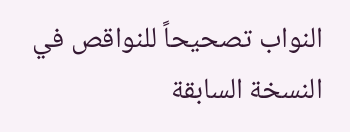النواب تصحيحاً للنواقص في النسخة السابقة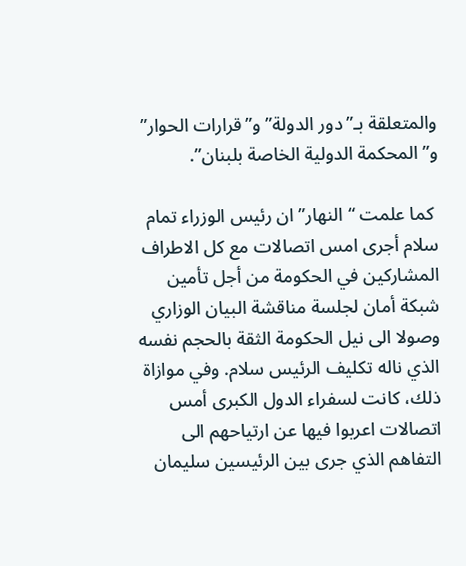والمتعلقة بـ”دور الدولة” و”قرارات الحوار” و”المحكمة الدولية الخاصة بلبنان”.

 كما علمت “النهار” ان رئيس الوزراء تمام سلام أجرى امس اتصالات مع كل الاطراف المشاركين في الحكومة من أجل تأمين شبكة أمان لجلسة مناقشة البيان الوزاري وصولا الى نيل الحكومة الثقة بالحجم نفسه الذي ناله تكليف الرئيس سلام. وفي موازاة ذلك، كانت لسفراء الدول الكبرى أمس اتصالات اعربوا فيها عن ارتياحهم الى التفاهم الذي جرى بين الرئيسين سليمان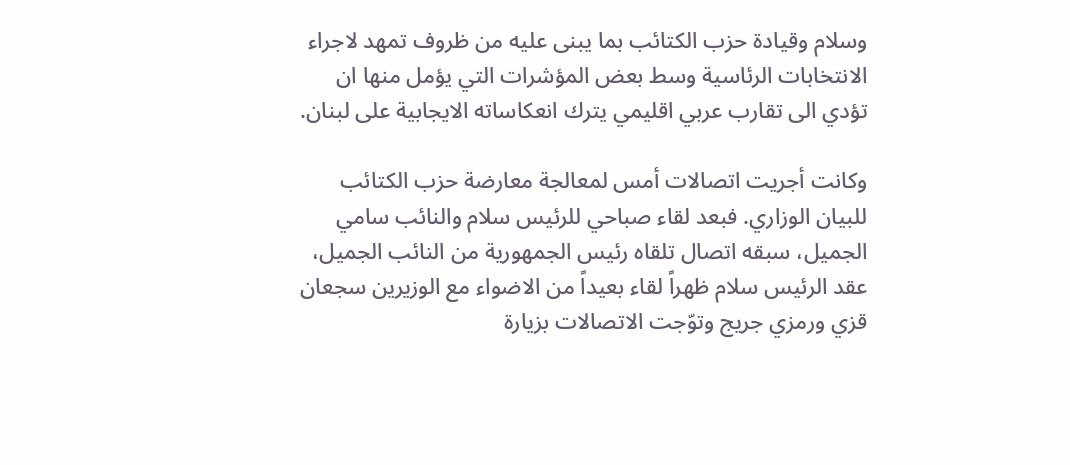وسلام وقيادة حزب الكتائب بما يبنى عليه من ظروف تمهد لاجراء الانتخابات الرئاسية وسط بعض المؤشرات التي يؤمل منها ان تؤدي الى تقارب عربي اقليمي يترك انعكاساته الايجابية على لبنان.

وكانت أجريت اتصالات أمس لمعالجة معارضة حزب الكتائب للبيان الوزاري. فبعد لقاء صباحي للرئيس سلام والنائب سامي الجميل، سبقه اتصال تلقاه رئيس الجمهورية من النائب الجميل، عقد الرئيس سلام ظهراً لقاء بعيداً من الاضواء مع الوزيرين سجعان قزي ورمزي جريج وتوّجت الاتصالات بزيارة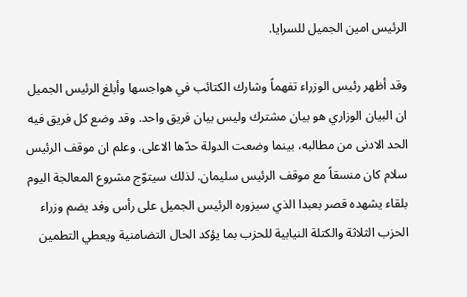الرئيس امين الجميل للسرايا.

وقد أظهر رئيس الوزراء تفهماً وشارك الكتائب في هواجسها وأبلغ الرئيس الجميل ان البيان الوزاري هو بيان مشترك وليس بيان فريق واحد. وقد وضع كل فريق فيه الحد الادنى من مطالبه، بينما وضعت الدولة حدّها الاعلى. وعلم ان موقف الرئيس سلام كان منسقاً مع موقف الرئيس سليمان. لذلك سيتوّج مشروع المعالجة اليوم بلقاء يشهده قصر بعبدا الذي سيزوره الرئيس الجميل على رأس وفد يضم وزراء الحزب الثلاثة والكتلة النيابية للحزب بما يؤكد الحال التضامنية ويعطي التطمين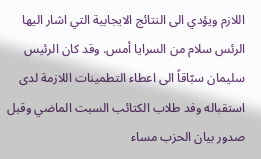اللازم ويؤدي الى النتائج الايجابية التي اشار اليها الرئس سلام من السرايا أمس. وقد كان الرئيس سليمان سبّاقاً الى اعطاء التطمينات اللازمة لدى استقباله وفد طلاب الكتائب السبت الماضي وقبل صدور بيان الحزب مساء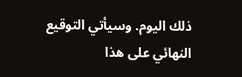ذلك اليوم. وسيأتي التوقيع النهائي على هذا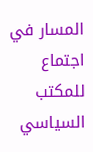المسار في اجتماع للمكتب السياسي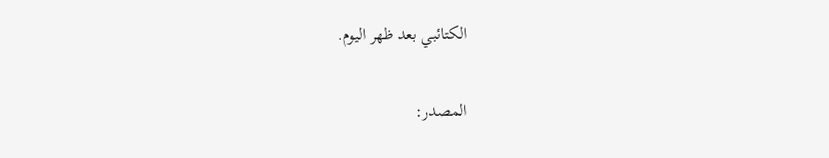الكتائبي بعد ظهر اليوم.

المصدر: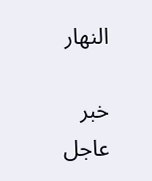النهار

خبر عاجل